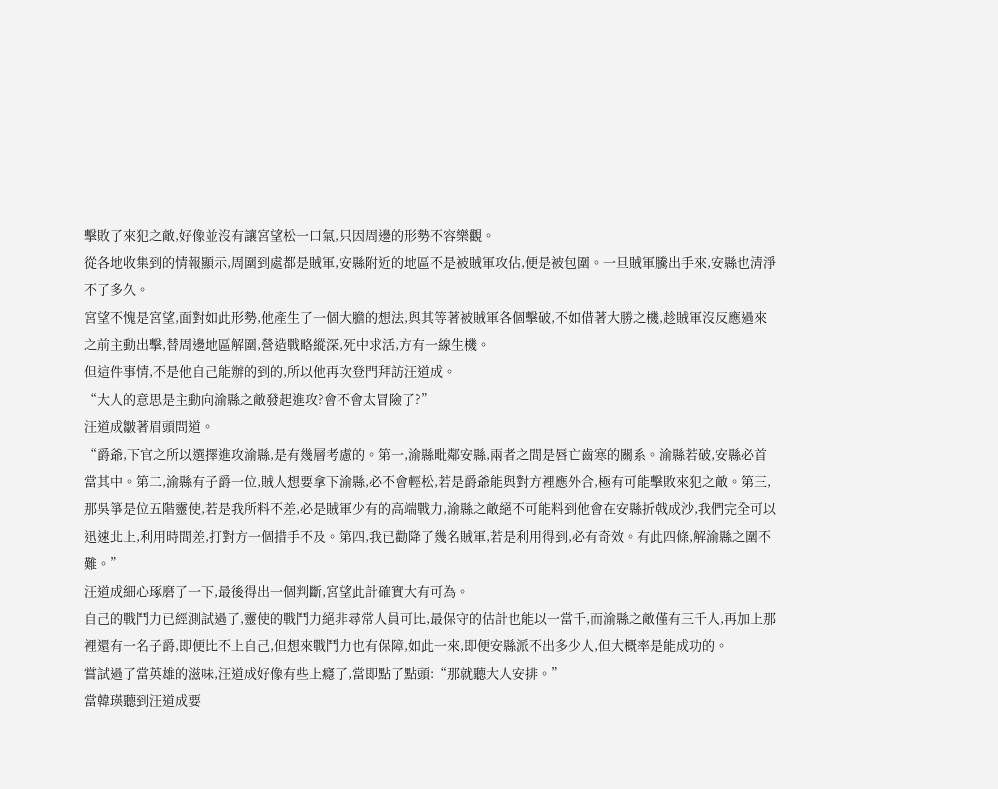擊敗了來犯之敵,好像並沒有讓宮望松一口氣,只因周邊的形勢不容樂觀。
從各地收集到的情報顯示,周圍到處都是賊軍,安縣附近的地區不是被賊軍攻佔,便是被包圍。一旦賊軍騰出手來,安縣也清淨不了多久。
宮望不愧是宮望,面對如此形勢,他產生了一個大膽的想法,與其等著被賊軍各個擊破,不如借著大勝之機,趁賊軍沒反應過來之前主動出擊,替周邊地區解圍,營造戰略縱深,死中求活,方有一線生機。
但這件事情,不是他自己能辦的到的,所以他再次登門拜訪汪道成。
“大人的意思是主動向渝縣之敵發起進攻?會不會太冒險了?”
汪道成皺著眉頭問道。
“爵爺,下官之所以選擇進攻渝縣,是有幾層考慮的。第一,渝縣毗鄰安縣,兩者之間是唇亡齒寒的關系。渝縣若破,安縣必首當其中。第二,渝縣有子爵一位,賊人想要拿下渝縣,必不會輕松,若是爵爺能與對方裡應外合,極有可能擊敗來犯之敵。第三,那吳箏是位五階靈使,若是我所料不差,必是賊軍少有的高端戰力,渝縣之敵絕不可能料到他會在安縣折戟成沙,我們完全可以迅速北上,利用時間差,打對方一個措手不及。第四,我已勸降了幾名賊軍,若是利用得到,必有奇效。有此四條,解渝縣之圍不難。”
汪道成細心琢磨了一下,最後得出一個判斷,宮望此計確實大有可為。
自己的戰鬥力已經測試過了,靈使的戰鬥力絕非尋常人員可比,最保守的估計也能以一當千,而渝縣之敵僅有三千人,再加上那裡還有一名子爵,即便比不上自己,但想來戰鬥力也有保障,如此一來,即便安縣派不出多少人,但大概率是能成功的。
嘗試過了當英雄的滋味,汪道成好像有些上癮了,當即點了點頭:“那就聽大人安排。”
當韓瑛聽到汪道成要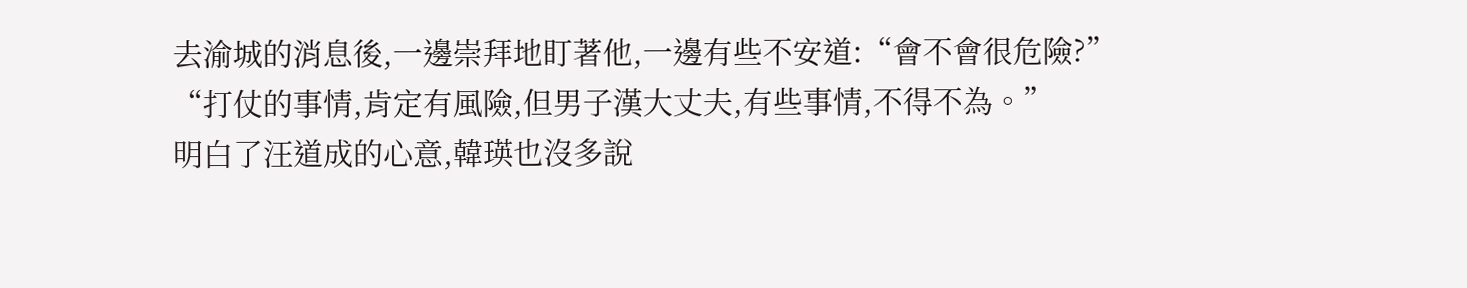去渝城的消息後,一邊崇拜地盯著他,一邊有些不安道:“會不會很危險?”
“打仗的事情,肯定有風險,但男子漢大丈夫,有些事情,不得不為。”
明白了汪道成的心意,韓瑛也沒多說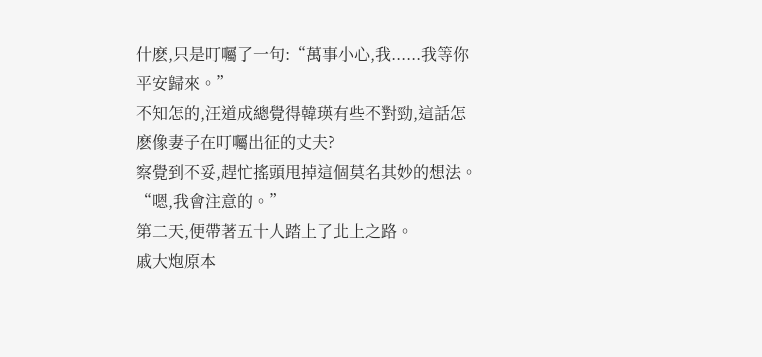什麽,只是叮囑了一句:“萬事小心,我......我等你平安歸來。”
不知怎的,汪道成總覺得韓瑛有些不對勁,這話怎麽像妻子在叮囑出征的丈夫?
察覺到不妥,趕忙搖頭甩掉這個莫名其妙的想法。
“嗯,我會注意的。”
第二天,便帶著五十人踏上了北上之路。
戚大炮原本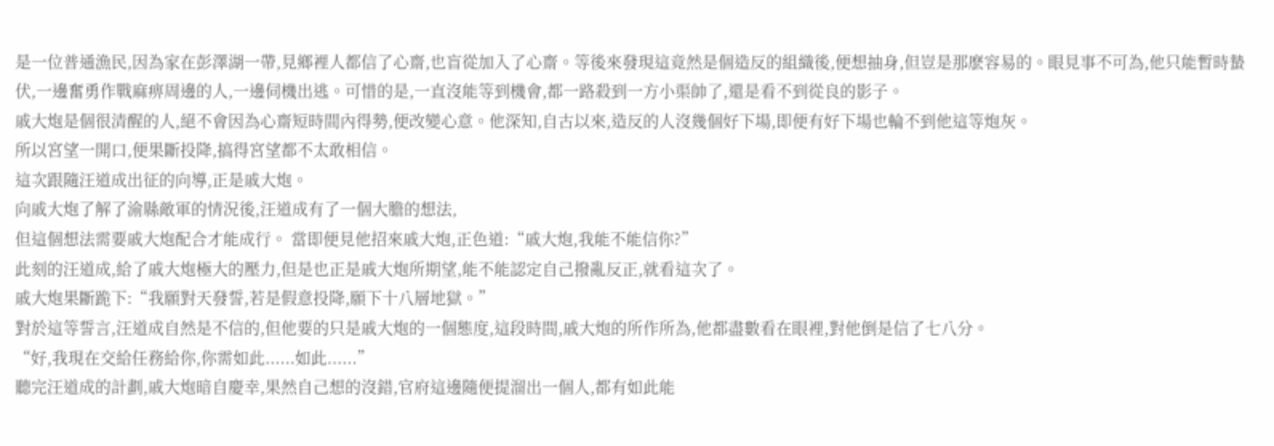是一位普通漁民,因為家在彭澤湖一帶,見鄉裡人都信了心齋,也盲從加入了心齋。等後來發現這竟然是個造反的組織後,便想抽身,但豈是那麽容易的。眼見事不可為,他只能暫時蟄伏,一邊奮勇作戰麻痹周邊的人,一邊伺機出逃。可惜的是,一直沒能等到機會,都一路殺到一方小渠帥了,還是看不到從良的影子。
戚大炮是個很清醒的人,絕不會因為心齋短時間內得勢,便改變心意。他深知,自古以來,造反的人沒幾個好下場,即便有好下場也輪不到他這等炮灰。
所以宮望一開口,便果斷投降,搞得宮望都不太敢相信。
這次跟隨汪道成出征的向導,正是戚大炮。
向戚大炮了解了渝縣敵軍的情況後,汪道成有了一個大膽的想法,
但這個想法需要戚大炮配合才能成行。 當即便見他招來戚大炮,正色道:“戚大炮,我能不能信你?”
此刻的汪道成,給了戚大炮極大的壓力,但是也正是戚大炮所期望,能不能認定自己撥亂反正,就看這次了。
戚大炮果斷跪下:“我願對天發誓,若是假意投降,願下十八層地獄。”
對於這等誓言,汪道成自然是不信的,但他要的只是戚大炮的一個態度,這段時間,戚大炮的所作所為,他都盡數看在眼裡,對他倒是信了七八分。
“好,我現在交給任務給你,你需如此......如此......”
聽完汪道成的計劃,戚大炮暗自慶幸,果然自己想的沒錯,官府這邊隨便提溜出一個人,都有如此能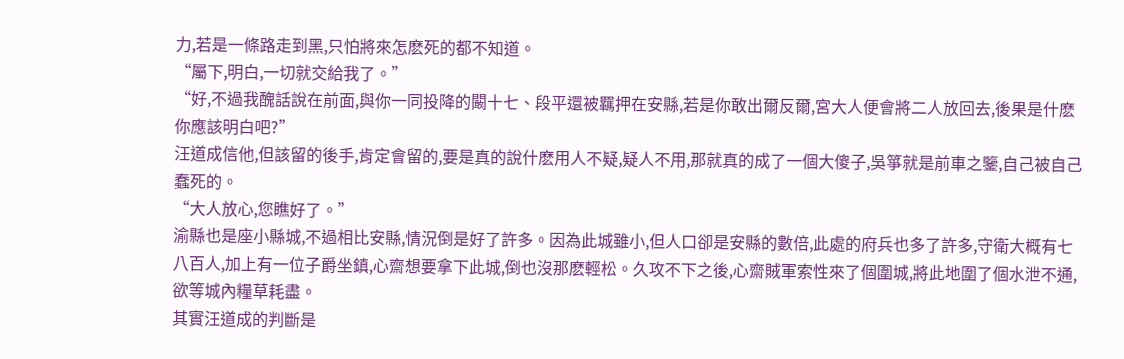力,若是一條路走到黑,只怕將來怎麽死的都不知道。
“屬下,明白,一切就交給我了。”
“好,不過我醜話說在前面,與你一同投降的闞十七、段平還被羈押在安縣,若是你敢出爾反爾,宮大人便會將二人放回去,後果是什麽你應該明白吧?”
汪道成信他,但該留的後手,肯定會留的,要是真的說什麽用人不疑,疑人不用,那就真的成了一個大傻子,吳箏就是前車之鑒,自己被自己蠢死的。
“大人放心,您瞧好了。”
渝縣也是座小縣城,不過相比安縣,情況倒是好了許多。因為此城雖小,但人口卻是安縣的數倍,此處的府兵也多了許多,守衛大概有七八百人,加上有一位子爵坐鎮,心齋想要拿下此城,倒也沒那麽輕松。久攻不下之後,心齋賊軍索性來了個圍城,將此地圍了個水泄不通,欲等城內糧草耗盡。
其實汪道成的判斷是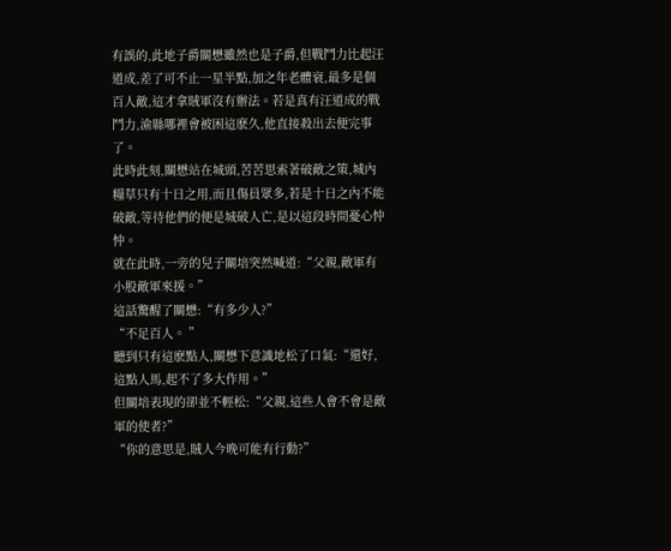有誤的,此地子爵關懋雖然也是子爵,但戰鬥力比起汪道成,差了可不止一星半點,加之年老體衰,最多是個百人敵,這才拿賊軍沒有辦法。若是真有汪道成的戰鬥力,渝縣哪裡會被困這麽久,他直接殺出去便完事了。
此時此刻,關懋站在城頭,苦苦思索著破敵之策,城內糧草只有十日之用,而且傷員眾多,若是十日之內不能破敵,等待他們的便是城破人亡,是以這段時間憂心忡忡。
就在此時,一旁的兒子關培突然喊道:“父親,敵軍有小股敵軍來援。”
這話驚醒了關懋:“有多少人?”
“不足百人。 ”
聽到只有這麽點人,關懋下意識地松了口氣:“還好,這點人馬,起不了多大作用。”
但關培表現的卻並不輕松:“父親,這些人會不會是敵軍的使者?”
“你的意思是,賊人今晚可能有行動?”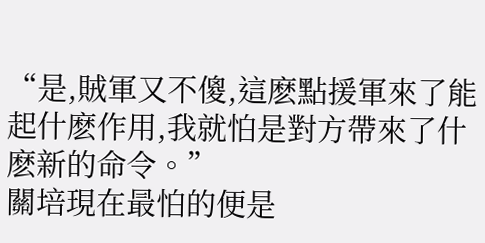“是,賊軍又不傻,這麽點援軍來了能起什麽作用,我就怕是對方帶來了什麽新的命令。”
關培現在最怕的便是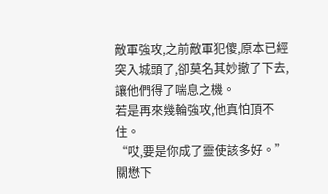敵軍強攻,之前敵軍犯傻,原本已經突入城頭了,卻莫名其妙撤了下去,讓他們得了喘息之機。
若是再來幾輪強攻,他真怕頂不住。
“哎,要是你成了靈使該多好。”關懋下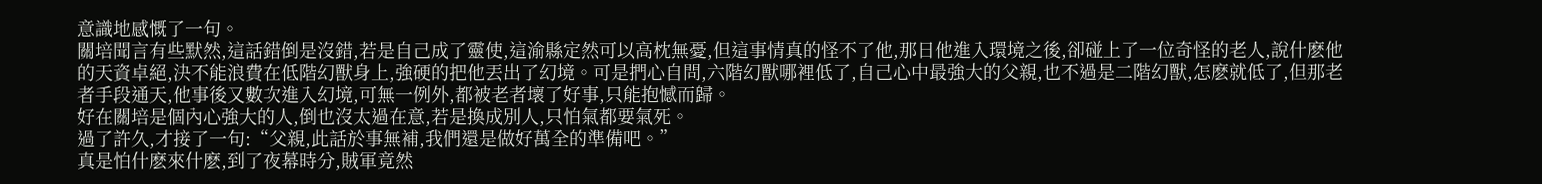意識地感慨了一句。
關培聞言有些默然,這話錯倒是沒錯,若是自己成了靈使,這渝縣定然可以高枕無憂,但這事情真的怪不了他,那日他進入環境之後,卻碰上了一位奇怪的老人,說什麽他的天資卓絕,決不能浪費在低階幻獸身上,強硬的把他丟出了幻境。可是捫心自問,六階幻獸哪裡低了,自己心中最強大的父親,也不過是二階幻獸,怎麽就低了,但那老者手段通天,他事後又數次進入幻境,可無一例外,都被老者壞了好事,只能抱憾而歸。
好在關培是個內心強大的人,倒也沒太過在意,若是換成別人,只怕氣都要氣死。
過了許久,才接了一句:“父親,此話於事無補,我們還是做好萬全的準備吧。”
真是怕什麽來什麽,到了夜幕時分,賊軍竟然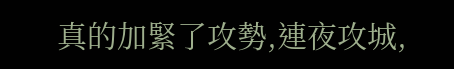真的加緊了攻勢,連夜攻城,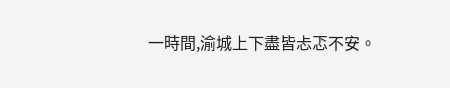一時間,渝城上下盡皆忐忑不安。